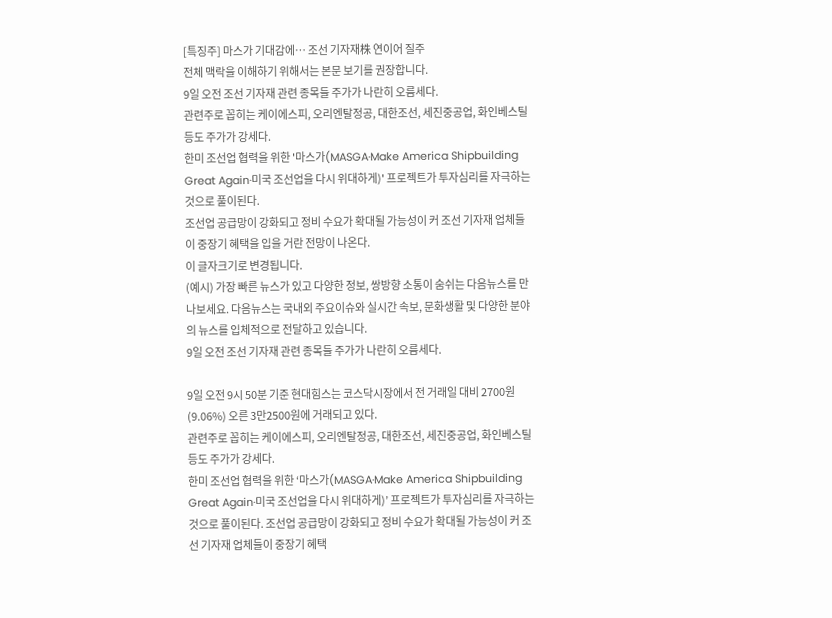[특징주] 마스가 기대감에… 조선 기자재株 연이어 질주
전체 맥락을 이해하기 위해서는 본문 보기를 권장합니다.
9일 오전 조선 기자재 관련 종목들 주가가 나란히 오름세다.
관련주로 꼽히는 케이에스피, 오리엔탈정공, 대한조선, 세진중공업, 화인베스틸 등도 주가가 강세다.
한미 조선업 협력을 위한 '마스가(MASGA·Make America Shipbuilding Great Again·미국 조선업을 다시 위대하게)' 프로젝트가 투자심리를 자극하는 것으로 풀이된다.
조선업 공급망이 강화되고 정비 수요가 확대될 가능성이 커 조선 기자재 업체들이 중장기 혜택을 입을 거란 전망이 나온다.
이 글자크기로 변경됩니다.
(예시) 가장 빠른 뉴스가 있고 다양한 정보, 쌍방향 소통이 숨쉬는 다음뉴스를 만나보세요. 다음뉴스는 국내외 주요이슈와 실시간 속보, 문화생활 및 다양한 분야의 뉴스를 입체적으로 전달하고 있습니다.
9일 오전 조선 기자재 관련 종목들 주가가 나란히 오름세다.

9일 오전 9시 50분 기준 현대힘스는 코스닥시장에서 전 거래일 대비 2700원(9.06%) 오른 3만2500원에 거래되고 있다.
관련주로 꼽히는 케이에스피, 오리엔탈정공, 대한조선, 세진중공업, 화인베스틸 등도 주가가 강세다.
한미 조선업 협력을 위한 ‘마스가(MASGA·Make America Shipbuilding Great Again·미국 조선업을 다시 위대하게)’ 프로젝트가 투자심리를 자극하는 것으로 풀이된다. 조선업 공급망이 강화되고 정비 수요가 확대될 가능성이 커 조선 기자재 업체들이 중장기 혜택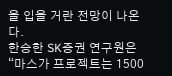을 입을 거란 전망이 나온다.
한승한 SK증권 연구원은 “마스가 프로젝트는 1500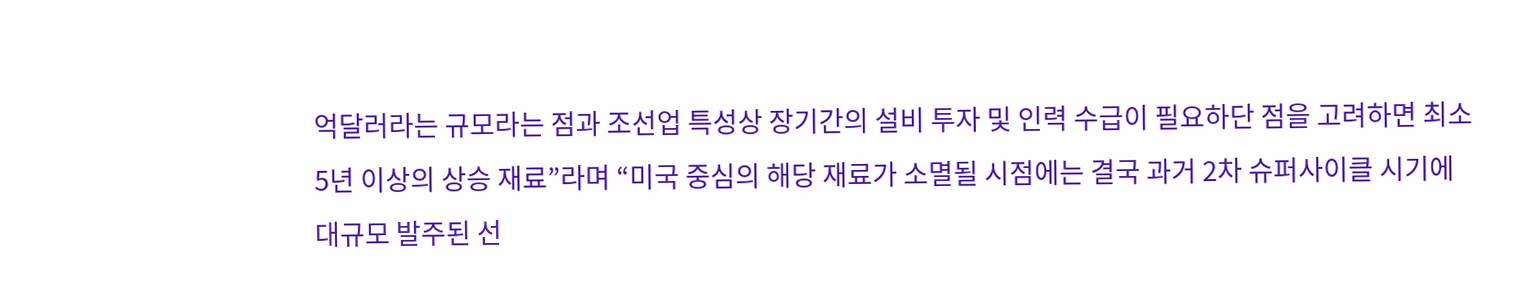억달러라는 규모라는 점과 조선업 특성상 장기간의 설비 투자 및 인력 수급이 필요하단 점을 고려하면 최소 5년 이상의 상승 재료”라며 “미국 중심의 해당 재료가 소멸될 시점에는 결국 과거 2차 슈퍼사이클 시기에 대규모 발주된 선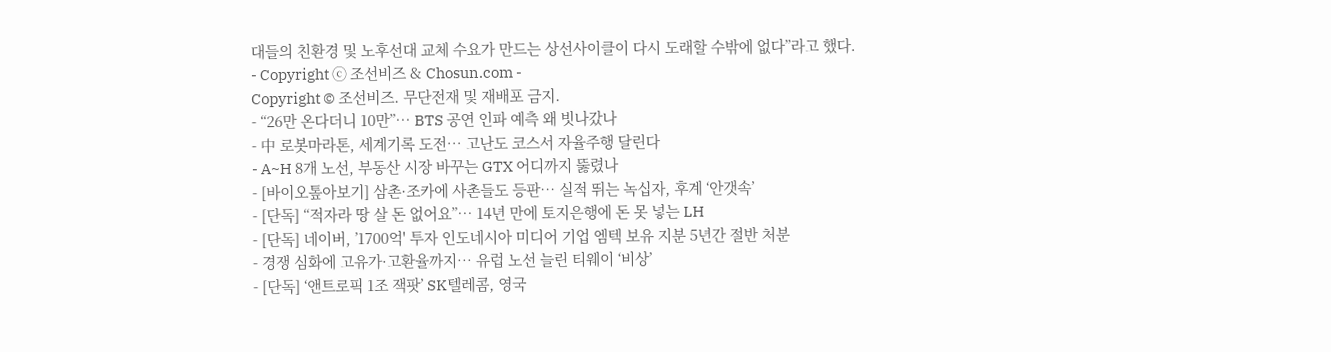대들의 친환경 및 노후선대 교체 수요가 만드는 상선사이클이 다시 도래할 수밖에 없다”라고 했다.
- Copyright ⓒ 조선비즈 & Chosun.com -
Copyright © 조선비즈. 무단전재 및 재배포 금지.
- “26만 온다더니 10만”… BTS 공연 인파 예측 왜 빗나갔나
- 中 로봇마라톤, 세계기록 도전… 고난도 코스서 자율주행 달린다
- A~H 8개 노선, 부동산 시장 바꾸는 GTX 어디까지 뚫렸나
- [바이오톺아보기] 삼촌·조카에 사촌들도 등판… 실적 뛰는 녹십자, 후계 ‘안갯속’
- [단독] “적자라 땅 살 돈 없어요”… 14년 만에 토지은행에 돈 못 넣는 LH
- [단독] 네이버, ’1700억' 투자 인도네시아 미디어 기업 엠텍 보유 지분 5년간 절반 처분
- 경쟁 심화에 고유가·고환율까지… 유럽 노선 늘린 티웨이 ‘비상’
- [단독] ‘앤트로픽 1조 잭팟’ SK텔레콤, 영국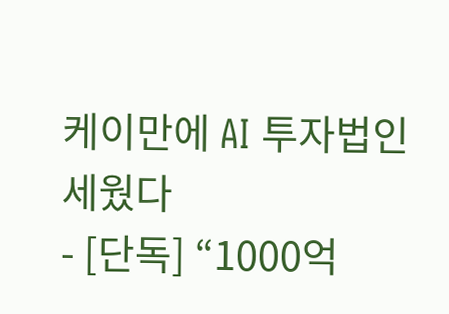케이만에 AI 투자법인 세웠다
- [단독] “1000억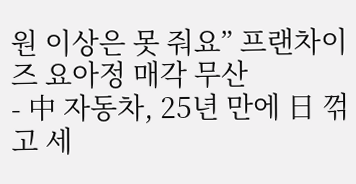원 이상은 못 줘요” 프랜차이즈 요아정 매각 무산
- 中 자동차, 25년 만에 日 꺾고 세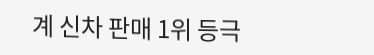계 신차 판매 1위 등극